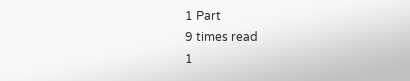1 Part
9 times read
1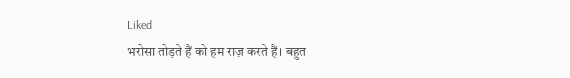Liked
भरोसा तोड़ते हैं को हम राज़ करते हैं। बहुत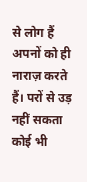से लोग हैं अपनों को ही नाराज़ करते हैं। परों से उड़ नहीं सकता कोई भी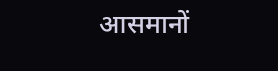आसमानों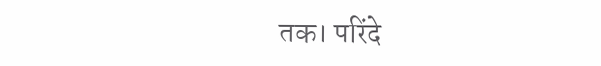तक। परिंदे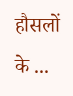हौसलों के ...